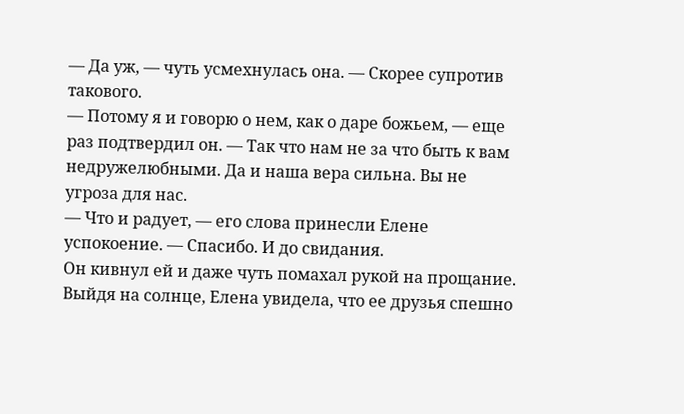— Да уж, — чуть усмехнулась она. — Скорее супротив такового.
— Потому я и говорю о нем, как о даре божьем, — еще раз подтвердил он. — Так что нам не за что быть к вам недружелюбными. Да и наша вера сильна. Вы не угроза для нас.
— Что и радует, — его слова принесли Елене успокоение. — Спасибо. И до свидания.
Он кивнул ей и даже чуть помахал рукой на прощание.
Выйдя на солнце, Елена увидела, что ее друзья спешно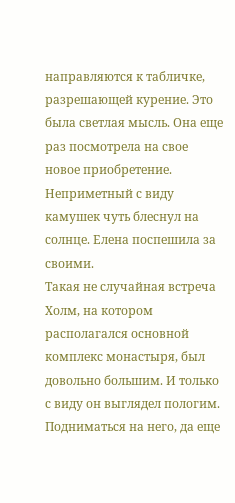направляются к табличке, разрешающей курение. Это была светлая мысль. Она еще раз посмотрела на свое новое приобретение. Неприметный с виду камушек чуть блеснул на солнце. Елена поспешила за своими.
Такая не случайная встреча
Холм, на котором располагался основной комплекс монастыря, был довольно большим. И только с виду он выглядел пологим. Подниматься на него, да еще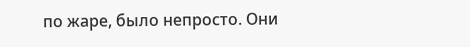по жаре, было непросто. Они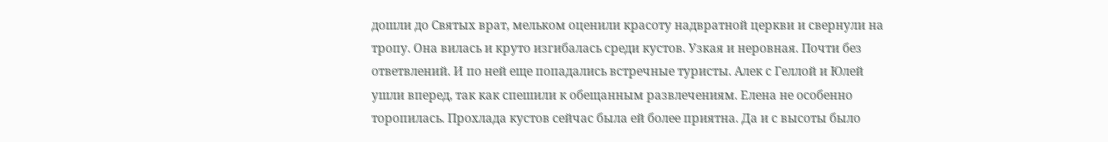дошли до Святых врат, мельком оценили красоту надвратной церкви и свернули на тропу. Она вилась и круто изгибалась среди кустов. Узкая и неровная. Почти без ответвлений. И по ней еще попадались встречные туристы. Алек с Геллой и Юлей ушли вперед, так как спешили к обещанным развлечениям. Елена не особенно торопилась. Прохлада кустов сейчас была ей более приятна. Да и с высоты было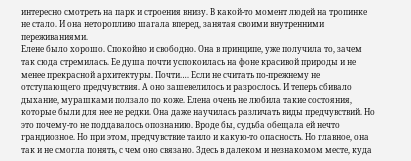интересно смотреть на парк и строения внизу. В какой-то момент людей на тропинке не стало. И она неторопливо шагала вперед, занятая своими внутренними переживаниями.
Елене было хорошо. Спокойно и свободно. Она в принципе, уже получила то, зачем так сюда стремилась. Ее душа почти успокоилась на фоне красивой природы и не менее прекрасной архитектуры. Почти…. Если не считать по-прежнему не отступающего предчувствия. А оно зашевелилось и разрослось. И теперь сбивало дыхание, мурашками ползало по коже. Елена очень не любила такие состояния, которые были для нее не редки. Она даже научилась различать виды предчувствий. Но это почему-то не поддавалось опознанию. Вроде бы, судьба обещала ей нечто грандиозное. Но при этом, предчувствие таило и какую-то опасность. Но главное, она так и не смогла понять, с чем оно связано. Здесь в далеком и незнакомом месте, куда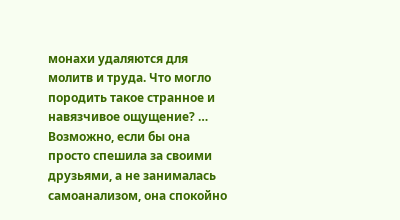монахи удаляются для молитв и труда. Что могло породить такое странное и навязчивое ощущение? …
Возможно, если бы она просто спешила за своими друзьями, а не занималась самоанализом, она спокойно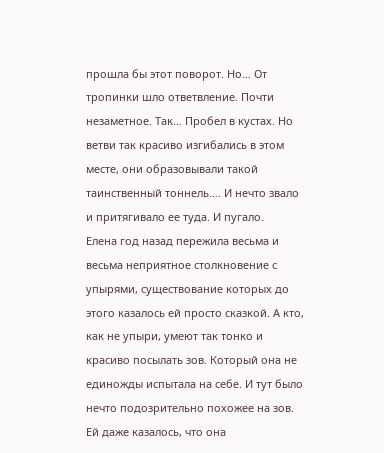прошла бы этот поворот. Но… От тропинки шло ответвление. Почти незаметное. Так… Пробел в кустах. Но ветви так красиво изгибались в этом месте, они образовывали такой таинственный тоннель…. И нечто звало и притягивало ее туда. И пугало.
Елена год назад пережила весьма и весьма неприятное столкновение с упырями, существование которых до этого казалось ей просто сказкой. А кто, как не упыри, умеют так тонко и красиво посылать зов. Который она не единожды испытала на себе. И тут было нечто подозрительно похожее на зов. Ей даже казалось, что она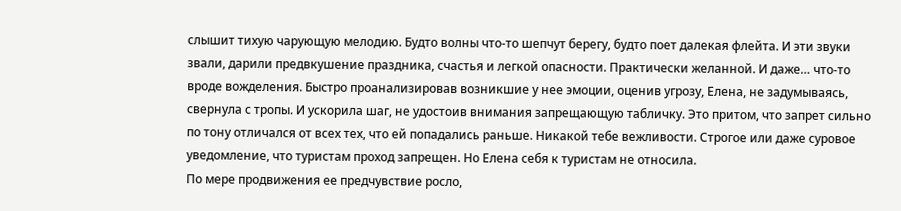слышит тихую чарующую мелодию. Будто волны что-то шепчут берегу, будто поет далекая флейта. И эти звуки звали, дарили предвкушение праздника, счастья и легкой опасности. Практически желанной. И даже… что-то вроде вожделения. Быстро проанализировав возникшие у нее эмоции, оценив угрозу, Елена, не задумываясь, свернула с тропы. И ускорила шаг, не удостоив внимания запрещающую табличку. Это притом, что запрет сильно по тону отличался от всех тех, что ей попадались раньше. Никакой тебе вежливости. Строгое или даже суровое уведомление, что туристам проход запрещен. Но Елена себя к туристам не относила.
По мере продвижения ее предчувствие росло,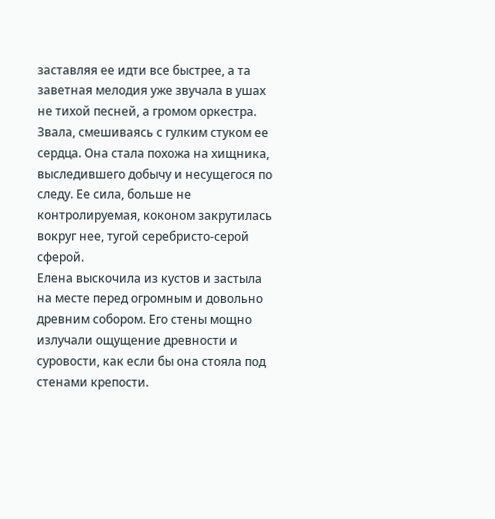заставляя ее идти все быстрее, а та заветная мелодия уже звучала в ушах не тихой песней, а громом оркестра. Звала, смешиваясь с гулким стуком ее сердца. Она стала похожа на хищника, выследившего добычу и несущегося по следу. Ее сила, больше не контролируемая, коконом закрутилась вокруг нее, тугой серебристо-серой сферой.
Елена выскочила из кустов и застыла на месте перед огромным и довольно древним собором. Его стены мощно излучали ощущение древности и суровости, как если бы она стояла под стенами крепости.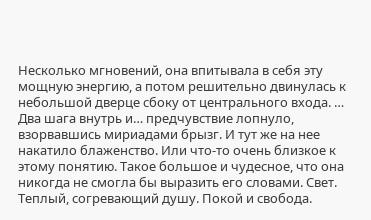Несколько мгновений, она впитывала в себя эту мощную энергию, а потом решительно двинулась к небольшой дверце сбоку от центрального входа. …
Два шага внутрь и… предчувствие лопнуло, взорвавшись мириадами брызг. И тут же на нее накатило блаженство. Или что-то очень близкое к этому понятию. Такое большое и чудесное, что она никогда не смогла бы выразить его словами. Свет. Теплый, согревающий душу. Покой и свобода.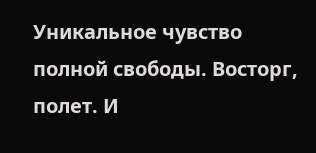Уникальное чувство полной свободы. Восторг, полет. И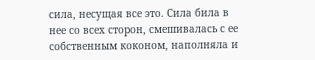сила, несущая все это. Сила била в нее со всех сторон, смешивалась с ее собственным коконом, наполняла и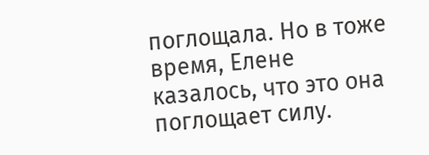поглощала. Но в тоже время, Елене казалось, что это она поглощает силу.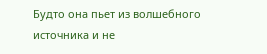Будто она пьет из волшебного источника и не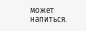может напиться.